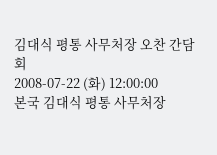김대식 평통 사무처장 오찬 간담회
2008-07-22 (화) 12:00:00
본국 김대식 평통 사무처장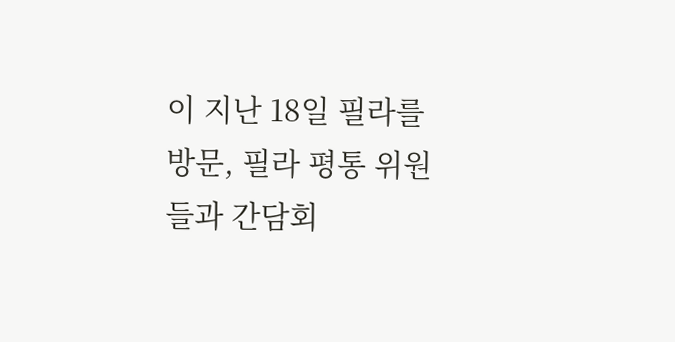이 지난 18일 필라를 방문, 필라 평통 위원들과 간담회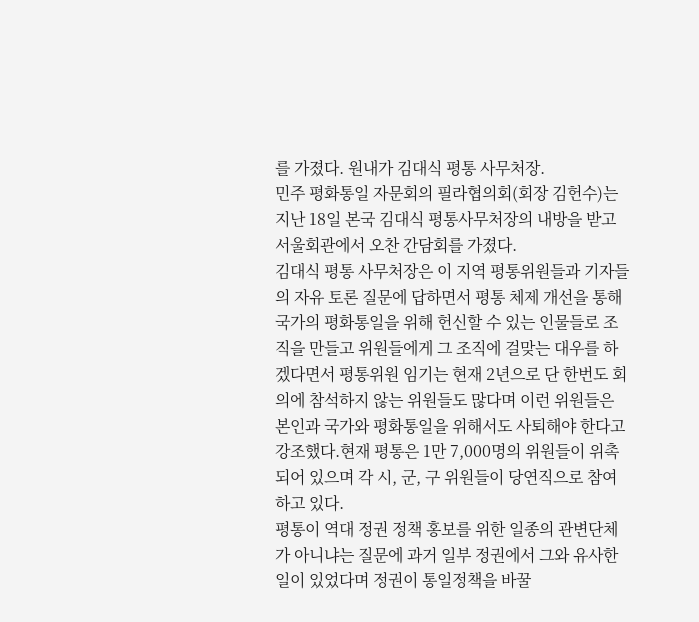를 가졌다. 원내가 김대식 평통 사무처장.
민주 평화통일 자문회의 필라협의회(회장 김헌수)는 지난 18일 본국 김대식 평통사무처장의 내방을 받고 서울회관에서 오찬 간담회를 가졌다.
김대식 평통 사무처장은 이 지역 평통위원들과 기자들의 자유 토론 질문에 답하면서 평통 체제 개선을 통해 국가의 평화통일을 위해 헌신할 수 있는 인물들로 조직을 만들고 위원들에게 그 조직에 걸맞는 대우를 하겠다면서 평통위원 임기는 현재 2년으로 단 한번도 회의에 참석하지 않는 위원들도 많다며 이런 위원들은 본인과 국가와 평화통일을 위해서도 사퇴해야 한다고 강조했다.현재 평통은 1만 7,000명의 위원들이 위촉되어 있으며 각 시, 군, 구 위원들이 당연직으로 참여하고 있다.
평통이 역대 정권 정책 홍보를 위한 일종의 관변단체가 아니냐는 질문에 과거 일부 정권에서 그와 유사한 일이 있었다며 정권이 통일정책을 바꿀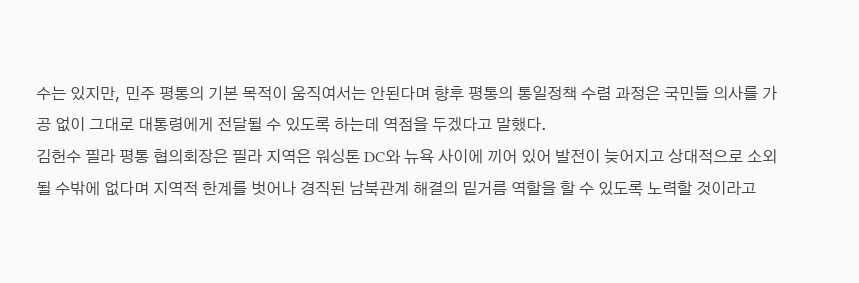수는 있지만, 민주 평통의 기본 목적이 움직여서는 안된다며 향후 평통의 통일정책 수렴 과정은 국민들 의사를 가공 없이 그대로 대통령에게 전달될 수 있도록 하는데 역점을 두겠다고 말했다.
김헌수 필라 평통 협의회장은 필라 지역은 워싱톤 DC와 뉴욕 사이에 끼어 있어 발전이 늦어지고 상대적으로 소외될 수밖에 없다며 지역적 한계를 벗어나 경직된 남북관계 해결의 밑거름 역할을 할 수 있도록 노력할 것이라고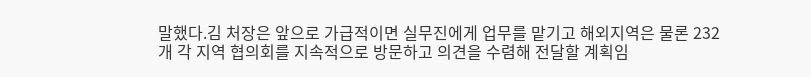말했다.김 처장은 앞으로 가급적이면 실무진에게 업무를 맡기고 해외지역은 물론 232개 각 지역 협의회를 지속적으로 방문하고 의견을 수렴해 전달할 계획임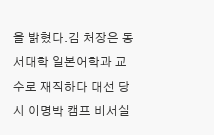을 밝혔다.김 처장은 동서대학 일본어학과 교수로 재직하다 대선 당시 이명박 캠프 비서실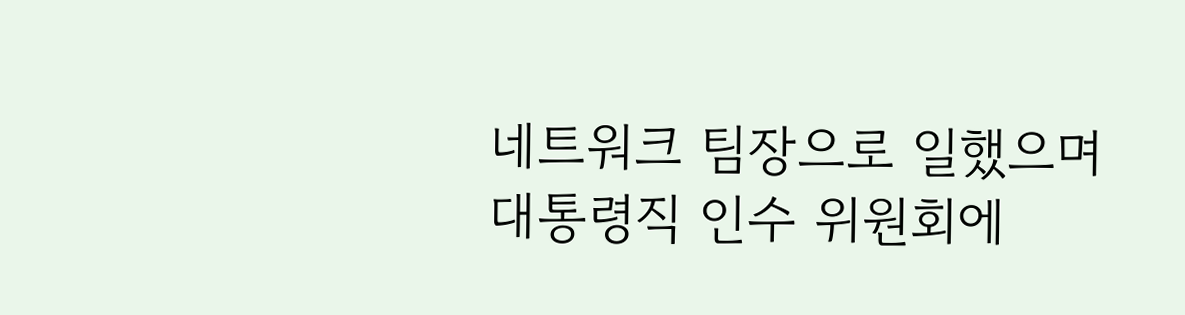네트워크 팀장으로 일했으며 대통령직 인수 위원회에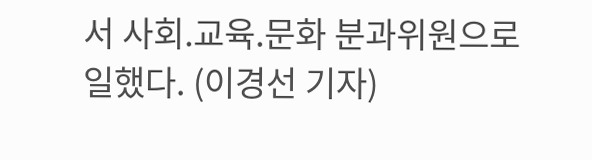서 사회.교육.문화 분과위원으로 일했다. (이경선 기자)